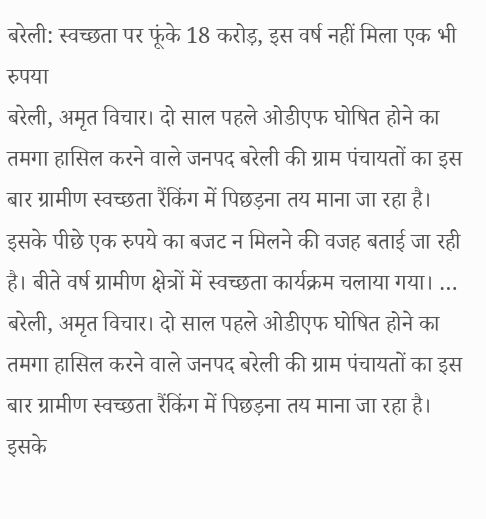बरेली: स्वच्छता पर फूंके 18 करोड़, इस वर्ष नहीं मिला एक भी रुपया
बरेली, अमृत विचार। दो साल पहले ओडीएफ घोषित होने का तमगा हासिल करने वाले जनपद बरेली की ग्राम पंचायतों का इस बार ग्रामीण स्वच्छता रैंकिंग में पिछड़ना तय माना जा रहा है। इसके पीछे एक रुपये का बजट न मिलने की वजह बताई जा रही है। बीते वर्ष ग्रामीण क्षेत्रों में स्वच्छता कार्यक्रम चलाया गया। …
बरेली, अमृत विचार। दो साल पहले ओडीएफ घोषित होने का तमगा हासिल करने वाले जनपद बरेली की ग्राम पंचायतों का इस बार ग्रामीण स्वच्छता रैंकिंग में पिछड़ना तय माना जा रहा है। इसके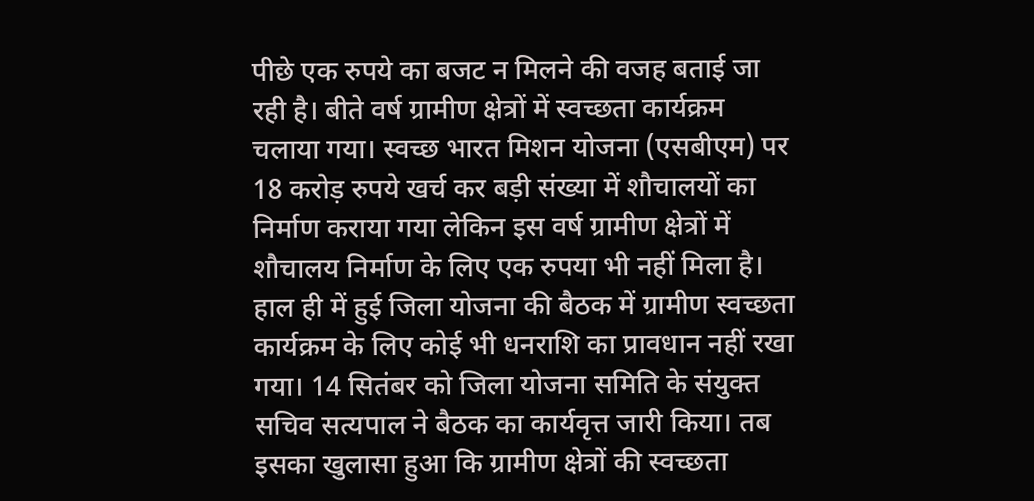पीछे एक रुपये का बजट न मिलने की वजह बताई जा रही है। बीते वर्ष ग्रामीण क्षेत्रों में स्वच्छता कार्यक्रम चलाया गया। स्वच्छ भारत मिशन योजना (एसबीएम) पर 18 करोड़ रुपये खर्च कर बड़ी संख्या में शौचालयों का निर्माण कराया गया लेकिन इस वर्ष ग्रामीण क्षेत्रों में शौचालय निर्माण के लिए एक रुपया भी नहीं मिला है।
हाल ही में हुई जिला योजना की बैठक में ग्रामीण स्वच्छता कार्यक्रम के लिए कोई भी धनराशि का प्रावधान नहीं रखा गया। 14 सितंबर को जिला योजना समिति के संयुक्त सचिव सत्यपाल ने बैठक का कार्यवृत्त जारी किया। तब इसका खुलासा हुआ कि ग्रामीण क्षेत्रों की स्वच्छता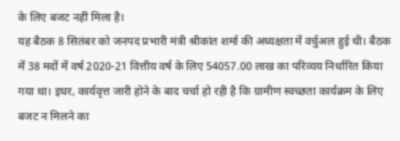के लिए बजट नहीं मिला है।
यह बैठक 8 सितंबर को जनपद प्रभारी मंत्री श्रीकांत शर्मा की अध्यक्षता में वर्चुअल हुई थी। बैठक में 38 मदों में वर्ष 2020-21 वित्तीय वर्ष के लिए 54057.00 लाख का परिव्यय निर्धारित किया गया था। इधर, कार्यवृत्त जारी होने के बाद चर्चा हो रही है कि ग्रामीण स्वच्छता कार्यक्रम के लिए बजट न मिलने का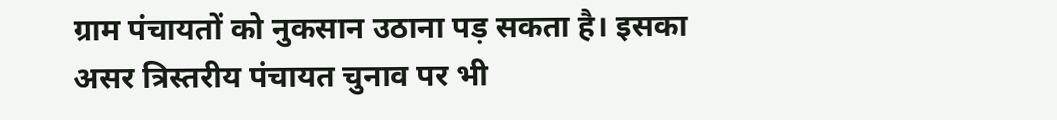ग्राम पंचायतों को नुकसान उठाना पड़ सकता है। इसका असर त्रिस्तरीय पंचायत चुनाव पर भी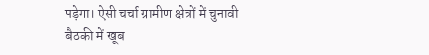पड़ेगा। ऐसी चर्चा ग्रामीण क्षेत्रों में चुनावी बैठकी में खूब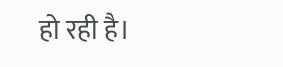हो रही है।